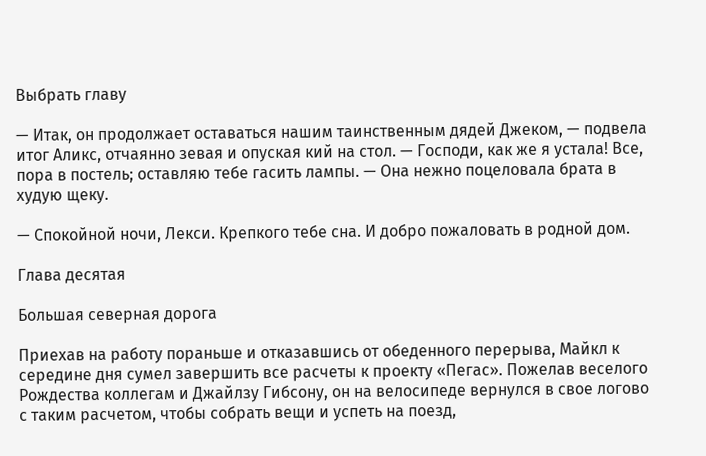Выбрать главу

— Итак, он продолжает оставаться нашим таинственным дядей Джеком, — подвела итог Аликс, отчаянно зевая и опуская кий на стол. — Господи, как же я устала! Все, пора в постель; оставляю тебе гасить лампы. — Она нежно поцеловала брата в худую щеку.

— Спокойной ночи, Лекси. Крепкого тебе сна. И добро пожаловать в родной дом.

Глава десятая

Большая северная дорога

Приехав на работу пораньше и отказавшись от обеденного перерыва, Майкл к середине дня сумел завершить все расчеты к проекту «Пегас». Пожелав веселого Рождества коллегам и Джайлзу Гибсону, он на велосипеде вернулся в свое логово с таким расчетом, чтобы собрать вещи и успеть на поезд,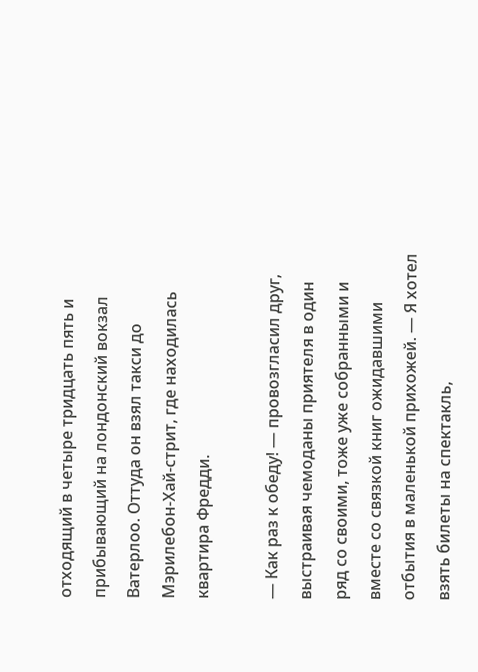отходящий в четыре тридцать пять и прибывающий на лондонский вокзал Ватерлоо. Оттуда он взял такси до Мэрилебон-Хай-стрит, где находилась квартира Фредди.

— Как раз к обеду! — провозгласил друг, выстраивая чемоданы приятеля в один ряд со своими, тоже уже собранными и вместе со связкой книг ожидавшими отбытия в маленькой прихожей. — Я хотел взять билеты на спектакль,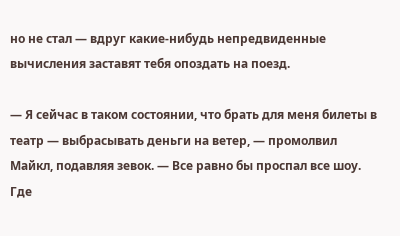но не стал — вдруг какие-нибудь непредвиденные вычисления заставят тебя опоздать на поезд.

— Я сейчас в таком состоянии, что брать для меня билеты в театр — выбрасывать деньги на ветер, — промолвил Майкл, подавляя зевок. — Все равно бы проспал все шоу. Где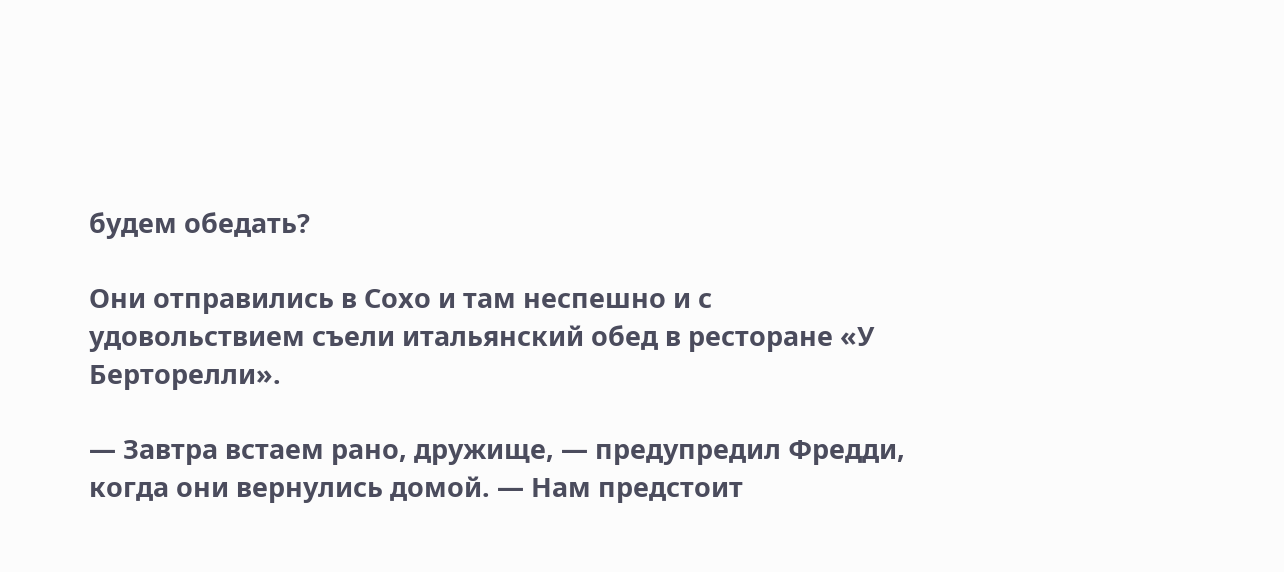будем обедать?

Они отправились в Сохо и там неспешно и с удовольствием съели итальянский обед в ресторане «У Берторелли».

— Завтра встаем рано, дружище, — предупредил Фредди, когда они вернулись домой. — Нам предстоит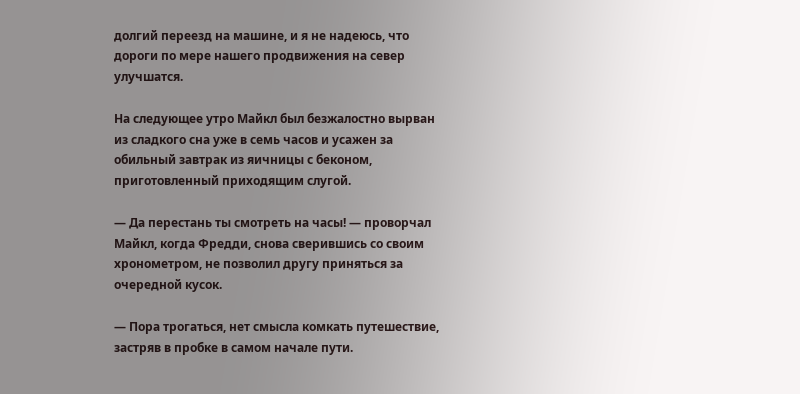долгий переезд на машине, и я не надеюсь, что дороги по мере нашего продвижения на север улучшатся.

На следующее утро Майкл был безжалостно вырван из сладкого сна уже в семь часов и усажен за обильный завтрак из яичницы с беконом, приготовленный приходящим слугой.

— Да перестань ты смотреть на часы! — проворчал Майкл, когда Фредди, снова сверившись со своим хронометром, не позволил другу приняться за очередной кусок.

— Пора трогаться, нет смысла комкать путешествие, застряв в пробке в самом начале пути.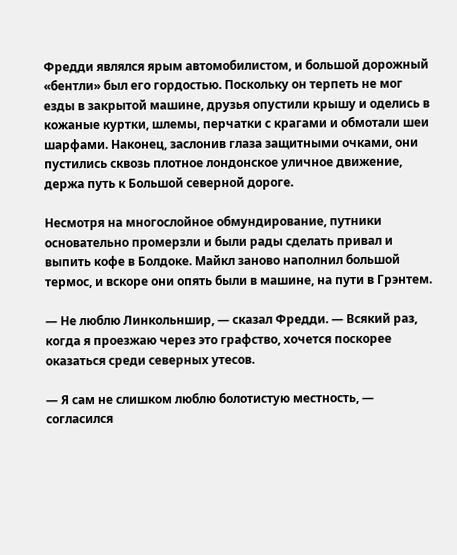Фредди являлся ярым автомобилистом, и большой дорожный «бентли» был его гордостью. Поскольку он терпеть не мог езды в закрытой машине, друзья опустили крышу и оделись в кожаные куртки, шлемы, перчатки с крагами и обмотали шеи шарфами. Наконец, заслонив глаза защитными очками, они пустились сквозь плотное лондонское уличное движение, держа путь к Большой северной дороге.

Несмотря на многослойное обмундирование, путники основательно промерзли и были рады сделать привал и выпить кофе в Болдоке. Майкл заново наполнил большой термос, и вскоре они опять были в машине, на пути в Грэнтем.

— Не люблю Линкольншир, — сказал Фредди. — Всякий раз, когда я проезжаю через это графство, хочется поскорее оказаться среди северных утесов.

— Я сам не слишком люблю болотистую местность, — согласился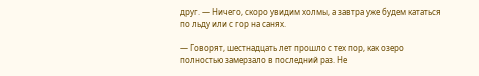друг. — Ничего, скоро увидим холмы, а завтра уже будем кататься по льду или с гор на санях.

— Говорят, шестнадцать лет прошло с тех пор, как озеро полностью замерзало в последний раз. Не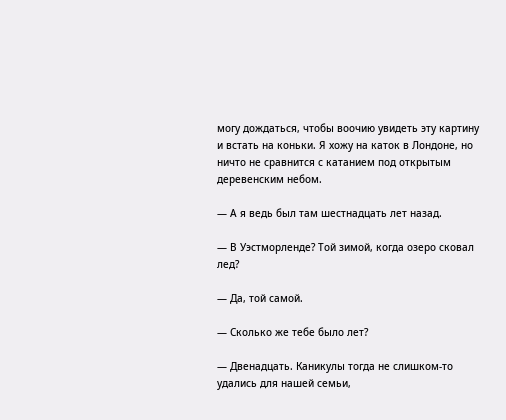могу дождаться, чтобы воочию увидеть эту картину и встать на коньки. Я хожу на каток в Лондоне, но ничто не сравнится с катанием под открытым деревенским небом.

— А я ведь был там шестнадцать лет назад.

— В Уэстморленде? Той зимой, когда озеро сковал лед?

— Да, той самой.

— Сколько же тебе было лет?

— Двенадцать. Каникулы тогда не слишком-то удались для нашей семьи,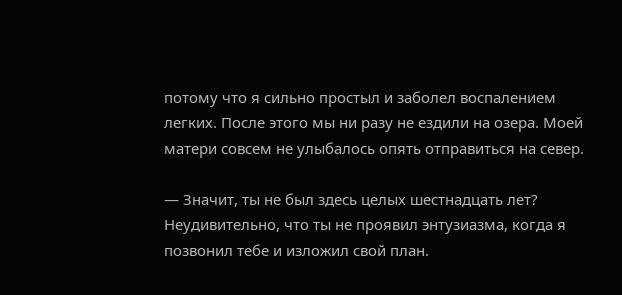потому что я сильно простыл и заболел воспалением легких. После этого мы ни разу не ездили на озера. Моей матери совсем не улыбалось опять отправиться на север.

— Значит, ты не был здесь целых шестнадцать лет? Неудивительно, что ты не проявил энтузиазма, когда я позвонил тебе и изложил свой план.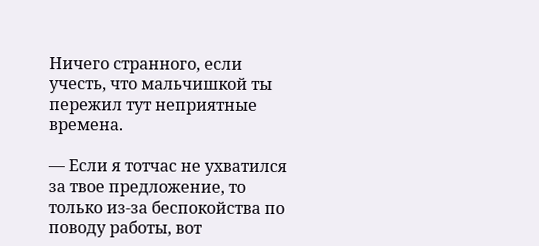Ничего странного, если учесть, что мальчишкой ты пережил тут неприятные времена.

— Если я тотчас не ухватился за твое предложение, то только из-за беспокойства по поводу работы, вот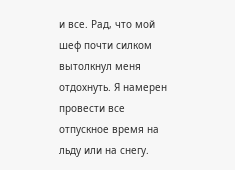и все. Рад, что мой шеф почти силком вытолкнул меня отдохнуть. Я намерен провести все отпускное время на льду или на снегу.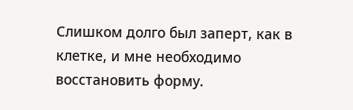Слишком долго был заперт, как в клетке, и мне необходимо восстановить форму.